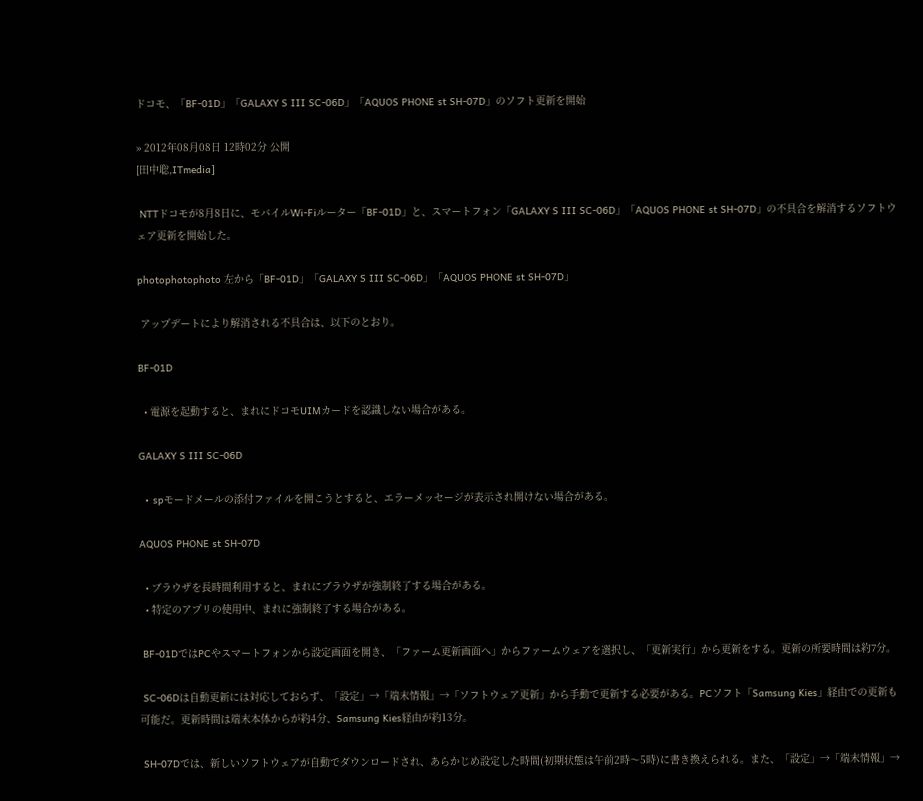ドコモ、「BF-01D」「GALAXY S III SC-06D」「AQUOS PHONE st SH-07D」のソフト更新を開始

» 2012年08月08日 12時02分 公開
[田中聡,ITmedia]

 NTTドコモが8月8日に、モバイルWi-Fiルーター「BF-01D」と、スマートフォン「GALAXY S III SC-06D」「AQUOS PHONE st SH-07D」の不具合を解消するソフトウェア更新を開始した。

photophotophoto 左から「BF-01D」「GALAXY S III SC-06D」「AQUOS PHONE st SH-07D」

 アップデートにより解消される不具合は、以下のとおり。

BF-01D

  • 電源を起動すると、まれにドコモUIMカードを認識しない場合がある。

GALAXY S III SC-06D

  • spモードメールの添付ファイルを開こうとすると、エラーメッセージが表示され開けない場合がある。

AQUOS PHONE st SH-07D

  • ブラウザを長時間利用すると、まれにブラウザが強制終了する場合がある。
  • 特定のアプリの使用中、まれに強制終了する場合がある。

 BF-01DではPCやスマートフォンから設定画面を開き、「ファーム更新画面へ」からファームウェアを選択し、「更新実行」から更新をする。更新の所要時間は約7分。

 SC-06Dは自動更新には対応しておらず、「設定」→「端末情報」→「ソフトウェア更新」から手動で更新する必要がある。PCソフト「Samsung Kies」経由での更新も可能だ。更新時間は端末本体からが約4分、Samsung Kies経由が約13分。

 SH-07Dでは、新しいソフトウェアが自動でダウンロードされ、あらかじめ設定した時間(初期状態は午前2時〜5時)に書き換えられる。また、「設定」→「端末情報」→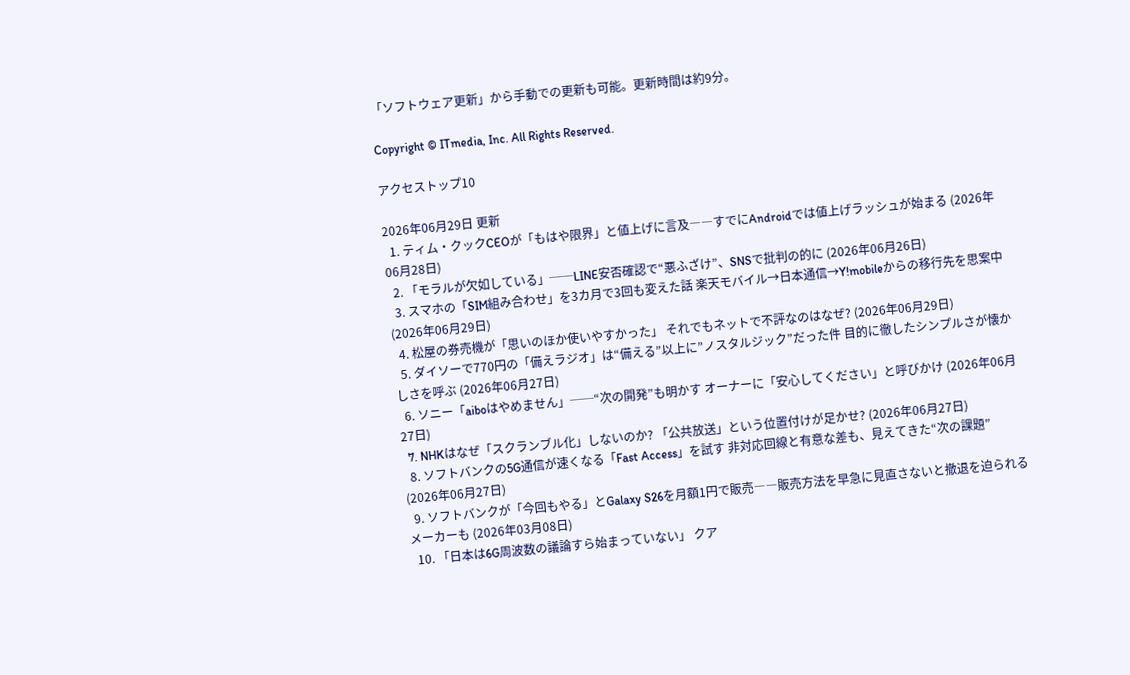「ソフトウェア更新」から手動での更新も可能。更新時間は約9分。

Copyright © ITmedia, Inc. All Rights Reserved.

アクセストップ10

2026年06月29日 更新
  1. ティム・クックCEOが「もはや限界」と値上げに言及――すでにAndroidでは値上げラッシュが始まる (2026年06月28日)
  2. 「モラルが欠如している」──LINE安否確認で“悪ふざけ”、SNSで批判の的に (2026年06月26日)
  3. スマホの「SIM組み合わせ」を3カ月で3回も変えた話 楽天モバイル→日本通信→Y!mobileからの移行先を思案中 (2026年06月29日)
  4. 松屋の券売機が「思いのほか使いやすかった」 それでもネットで不評なのはなぜ? (2026年06月29日)
  5. ダイソーで770円の「備えラジオ」は“備える”以上に”ノスタルジック”だった件 目的に徹したシンプルさが懐かしさを呼ぶ (2026年06月27日)
  6. ソニー「aiboはやめません」──“次の開発”も明かす オーナーに「安心してください」と呼びかけ (2026年06月27日)
  7. NHKはなぜ「スクランブル化」しないのか? 「公共放送」という位置付けが足かせ? (2026年06月27日)
  8. ソフトバンクの5G通信が速くなる「Fast Access」を試す 非対応回線と有意な差も、見えてきた“次の課題” (2026年06月27日)
  9. ソフトバンクが「今回もやる」とGalaxy S26を月額1円で販売――販売方法を早急に見直さないと撤退を迫られるメーカーも (2026年03月08日)
  10. 「日本は6G周波数の議論すら始まっていない」 クア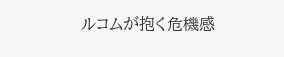ルコムが抱く危機感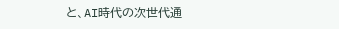と、AI時代の次世代通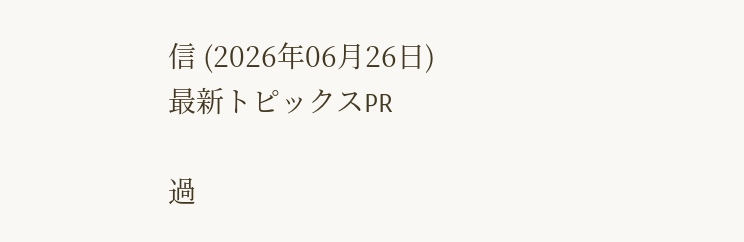信 (2026年06月26日)
最新トピックスPR

過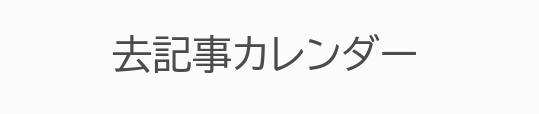去記事カレンダー